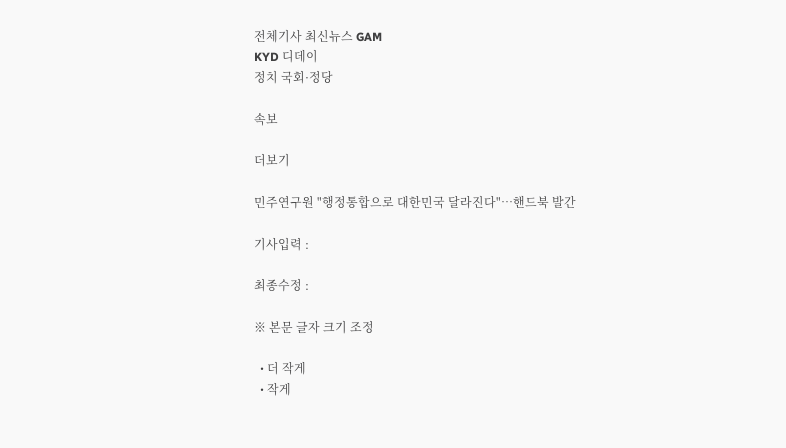전체기사 최신뉴스 GAM
KYD 디데이
정치 국회·정당

속보

더보기

민주연구원 "행정통합으로 대한민국 달라진다"…핸드북 발간

기사입력 :

최종수정 :

※ 본문 글자 크기 조정

  • 더 작게
  • 작게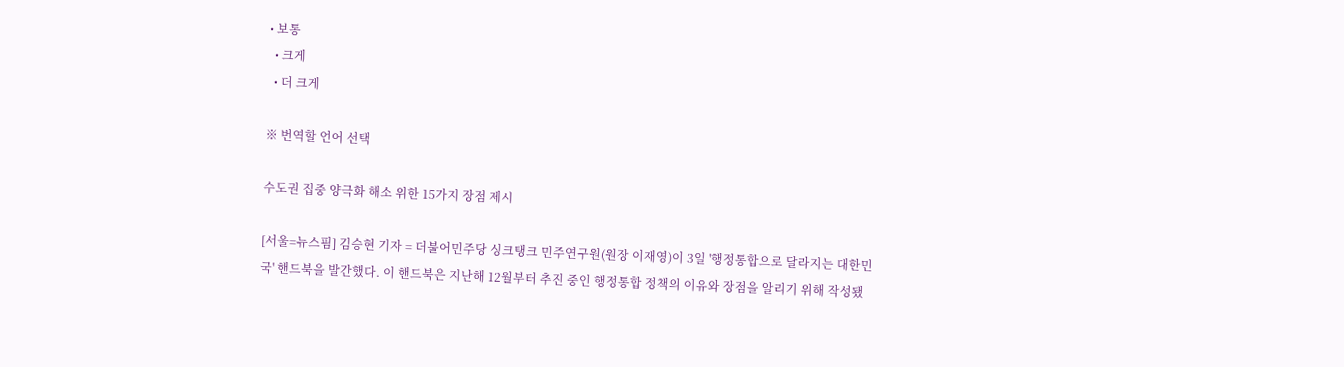• 보통
  • 크게
  • 더 크게

※ 번역할 언어 선택

수도권 집중 양극화 해소 위한 15가지 장점 제시

[서울=뉴스핌] 김승현 기자 = 더불어민주당 싱크탱크 민주연구원(원장 이재영)이 3일 '행정통합으로 달라지는 대한민국' 핸드북을 발간했다. 이 핸드북은 지난해 12월부터 추진 중인 행정통합 정책의 이유와 장점을 알리기 위해 작성됐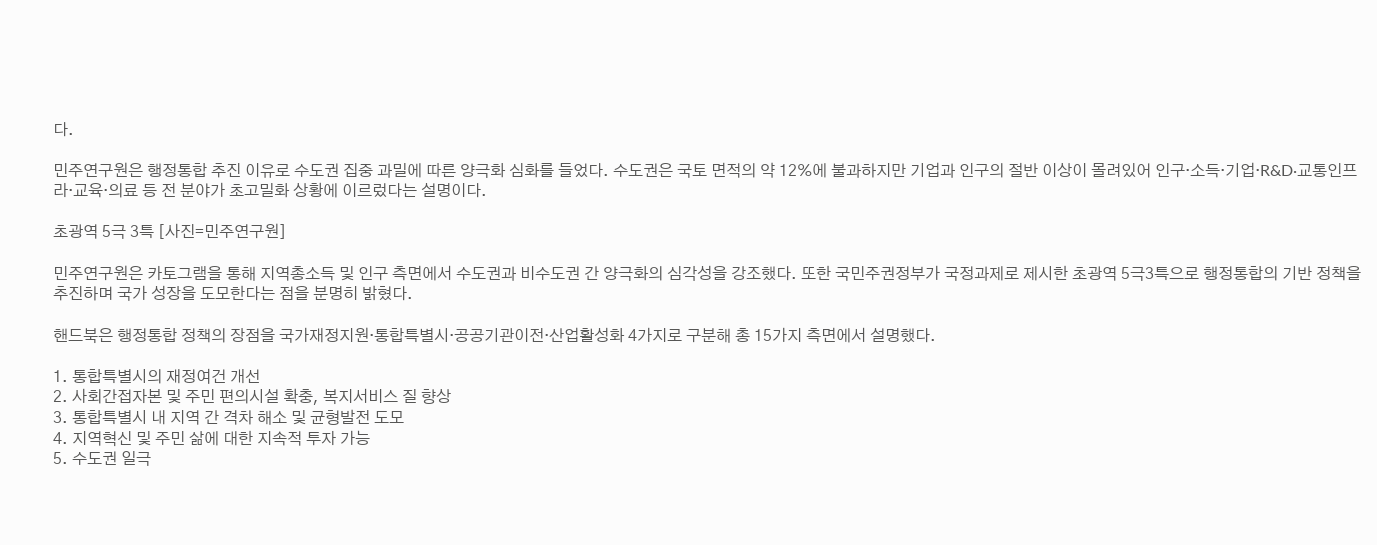다.

민주연구원은 행정통합 추진 이유로 수도권 집중 과밀에 따른 양극화 심화를 들었다. 수도권은 국토 면적의 약 12%에 불과하지만 기업과 인구의 절반 이상이 몰려있어 인구·소득·기업·R&D·교통인프라·교육·의료 등 전 분야가 초고밀화 상황에 이르렀다는 설명이다.

초광역 5극 3특 [사진=민주연구원]

민주연구원은 카토그램을 통해 지역총소득 및 인구 측면에서 수도권과 비수도권 간 양극화의 심각성을 강조했다. 또한 국민주권정부가 국정과제로 제시한 초광역 5극3특으로 행정통합의 기반 정책을 추진하며 국가 성장을 도모한다는 점을 분명히 밝혔다.

핸드북은 행정통합 정책의 장점을 국가재정지원·통합특별시·공공기관이전·산업활성화 4가지로 구분해 총 15가지 측면에서 설명했다.

1. 통합특별시의 재정여건 개선
2. 사회간접자본 및 주민 편의시설 확충, 복지서비스 질 향상
3. 통합특별시 내 지역 간 격차 해소 및 균형발전 도모
4. 지역혁신 및 주민 삶에 대한 지속적 투자 가능
5. 수도권 일극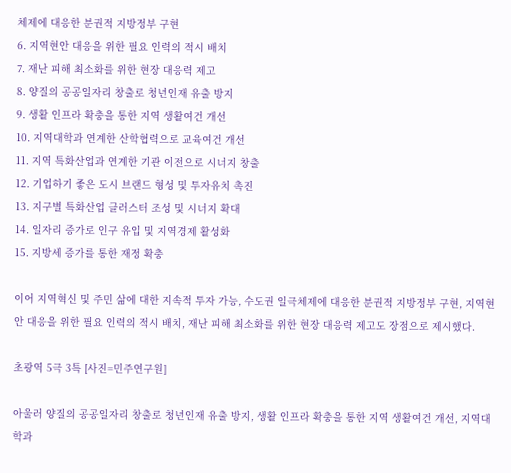체제에 대응한 분권적 지방정부 구현
6. 지역현안 대응을 위한 필요 인력의 적시 배치
7. 재난 피해 최소화를 위한 현장 대응력 제고
8. 양질의 공공일자리 창출로 청년인재 유출 방지
9. 생활 인프라 확충을 통한 지역 생활여건 개선
10. 지역대학과 연계한 산학협력으로 교육여건 개선
11. 지역 특화산업과 연계한 기관 이전으로 시너지 창출
12. 기업하기 좋은 도시 브랜드 형성 및 투자유치 촉진
13. 지구별 특화산업 클러스터 조성 및 시너지 확대
14. 일자리 증가로 인구 유입 및 지역경제 활성화
15. 지방세 증가를 통한 재정 확충

이어 지역혁신 및 주민 삶에 대한 지속적 투자 가능, 수도권 일극체제에 대응한 분권적 지방정부 구현, 지역현안 대응을 위한 필요 인력의 적시 배치, 재난 피해 최소화를 위한 현장 대응력 제고도 장점으로 제시했다.

초광역 5극 3특 [사진=민주연구원]

아울러 양질의 공공일자리 창출로 청년인재 유출 방지, 생활 인프라 확충을 통한 지역 생활여건 개선, 지역대학과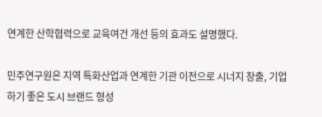연계한 산학협력으로 교육여건 개선 등의 효과도 설명했다.

민주연구원은 지역 특화산업과 연계한 기관 이전으로 시너지 창출, 기업하기 좋은 도시 브랜드 형성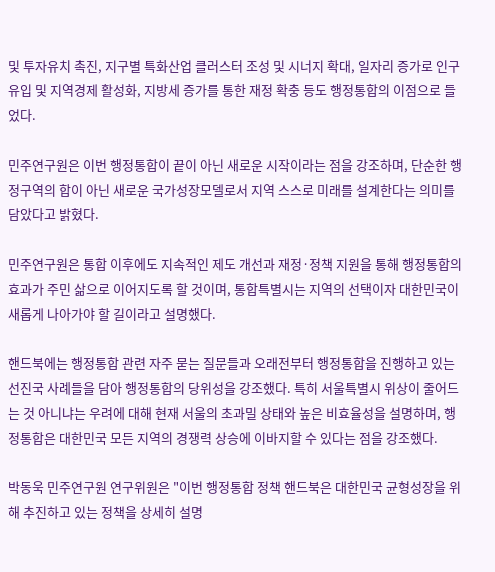및 투자유치 촉진, 지구별 특화산업 클러스터 조성 및 시너지 확대, 일자리 증가로 인구 유입 및 지역경제 활성화, 지방세 증가를 통한 재정 확충 등도 행정통합의 이점으로 들었다.

민주연구원은 이번 행정통합이 끝이 아닌 새로운 시작이라는 점을 강조하며, 단순한 행정구역의 합이 아닌 새로운 국가성장모델로서 지역 스스로 미래를 설계한다는 의미를 담았다고 밝혔다.

민주연구원은 통합 이후에도 지속적인 제도 개선과 재정·정책 지원을 통해 행정통합의 효과가 주민 삶으로 이어지도록 할 것이며, 통합특별시는 지역의 선택이자 대한민국이 새롭게 나아가야 할 길이라고 설명했다.

핸드북에는 행정통합 관련 자주 묻는 질문들과 오래전부터 행정통합을 진행하고 있는 선진국 사례들을 담아 행정통합의 당위성을 강조했다. 특히 서울특별시 위상이 줄어드는 것 아니냐는 우려에 대해 현재 서울의 초과밀 상태와 높은 비효율성을 설명하며, 행정통합은 대한민국 모든 지역의 경쟁력 상승에 이바지할 수 있다는 점을 강조했다.

박동욱 민주연구원 연구위원은 "이번 행정통합 정책 핸드북은 대한민국 균형성장을 위해 추진하고 있는 정책을 상세히 설명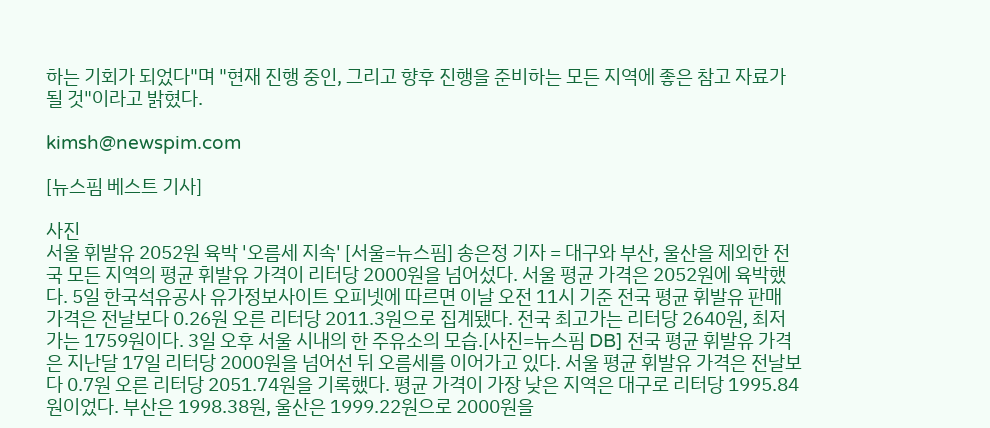하는 기회가 되었다"며 "현재 진행 중인, 그리고 향후 진행을 준비하는 모든 지역에 좋은 참고 자료가 될 것"이라고 밝혔다.

kimsh@newspim.com

[뉴스핌 베스트 기사]

사진
서울 휘발유 2052원 육박 '오름세 지속' [서울=뉴스핌] 송은정 기자 = 대구와 부산, 울산을 제외한 전국 모든 지역의 평균 휘발유 가격이 리터당 2000원을 넘어섰다. 서울 평균 가격은 2052원에 육박했다. 5일 한국석유공사 유가정보사이트 오피넷에 따르면 이날 오전 11시 기준 전국 평균 휘발유 판매 가격은 전날보다 0.26원 오른 리터당 2011.3원으로 집계됐다. 전국 최고가는 리터당 2640원, 최저가는 1759원이다. 3일 오후 서울 시내의 한 주유소의 모습.[사진=뉴스핌 DB] 전국 평균 휘발유 가격은 지난달 17일 리터당 2000원을 넘어선 뒤 오름세를 이어가고 있다. 서울 평균 휘발유 가격은 전날보다 0.7원 오른 리터당 2051.74원을 기록했다. 평균 가격이 가장 낮은 지역은 대구로 리터당 1995.84원이었다. 부산은 1998.38원, 울산은 1999.22원으로 2000원을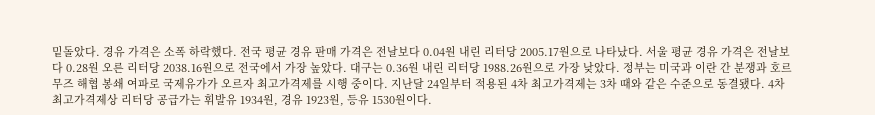밑돌았다. 경유 가격은 소폭 하락했다. 전국 평균 경유 판매 가격은 전날보다 0.04원 내린 리터당 2005.17원으로 나타났다. 서울 평균 경유 가격은 전날보다 0.28원 오른 리터당 2038.16원으로 전국에서 가장 높았다. 대구는 0.36원 내린 리터당 1988.26원으로 가장 낮았다. 정부는 미국과 이란 간 분쟁과 호르무즈 해협 봉쇄 여파로 국제유가가 오르자 최고가격제를 시행 중이다. 지난달 24일부터 적용된 4차 최고가격제는 3차 때와 같은 수준으로 동결됐다. 4차 최고가격제상 리터당 공급가는 휘발유 1934원, 경유 1923원, 등유 1530원이다.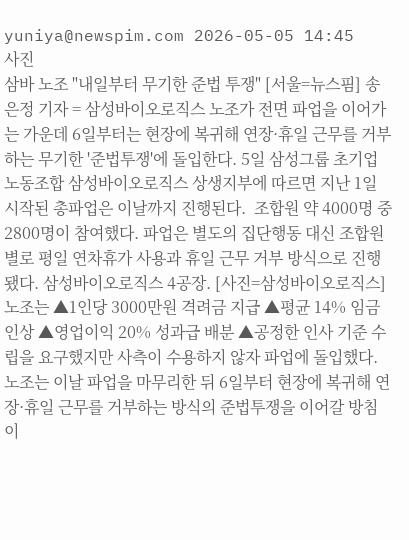yuniya@newspim.com 2026-05-05 14:45
사진
삼바 노조 "내일부터 무기한 준법 투쟁" [서울=뉴스핌] 송은정 기자 = 삼성바이오로직스 노조가 전면 파업을 이어가는 가운데 6일부터는 현장에 복귀해 연장·휴일 근무를 거부하는 무기한 '준법투쟁'에 돌입한다. 5일 삼성그룹 초기업 노동조합 삼성바이오로직스 상생지부에 따르면 지난 1일 시작된 총파업은 이날까지 진행된다.  조합원 약 4000명 중 2800명이 참여했다. 파업은 별도의 집단행동 대신 조합원별로 평일 연차휴가 사용과 휴일 근무 거부 방식으로 진행됐다. 삼성바이오로직스 4공장. [사진=삼성바이오로직스] 노조는 ▲1인당 3000만원 격려금 지급 ▲평균 14% 임금 인상 ▲영업이익 20% 성과급 배분 ▲공정한 인사 기준 수립을 요구했지만 사측이 수용하지 않자 파업에 돌입했다. 노조는 이날 파업을 마무리한 뒤 6일부터 현장에 복귀해 연장·휴일 근무를 거부하는 방식의 준법투쟁을 이어갈 방침이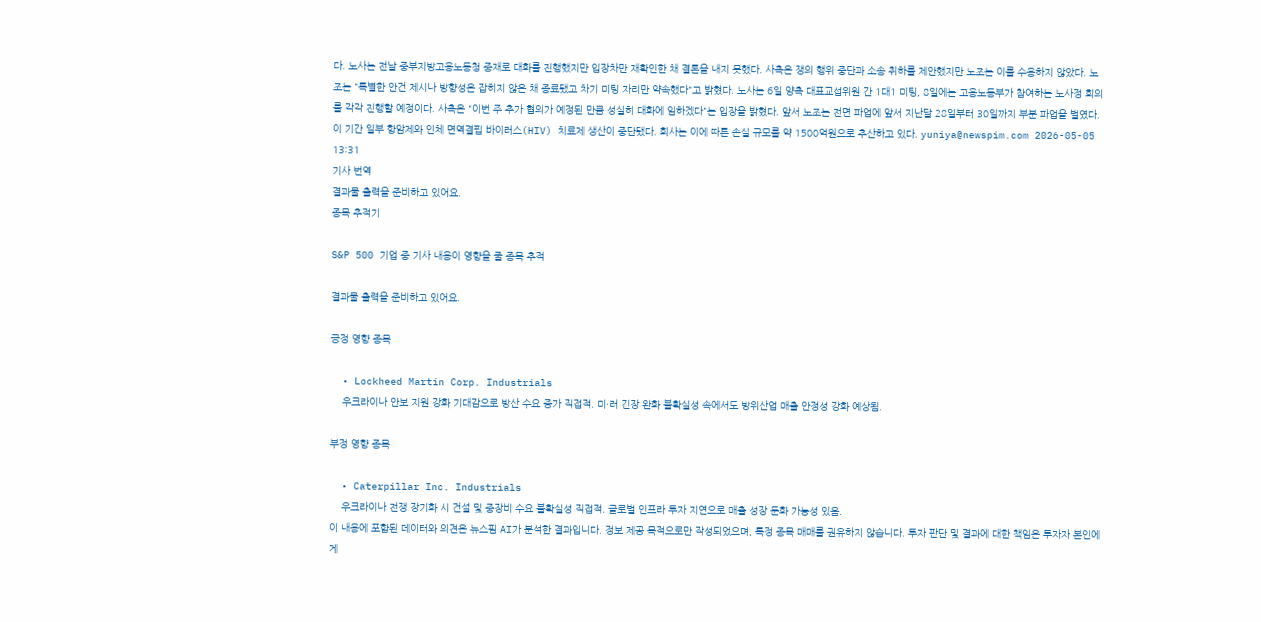다. 노사는 전날 중부지방고용노동청 중재로 대화를 진행했지만 입장차만 재확인한 채 결론을 내지 못했다. 사측은 쟁의 행위 중단과 소송 취하를 제안했지만 노조는 이를 수용하지 않았다. 노조는 "특별한 안건 제시나 방향성은 잡히지 않은 채 종료됐고 차기 미팅 자리만 약속했다"고 밝혔다. 노사는 6일 양측 대표교섭위원 간 1대1 미팅, 8일에는 고용노동부가 참여하는 노사정 회의를 각각 진행할 예정이다. 사측은 "이번 주 추가 협의가 예정된 만큼 성실히 대화에 임하겠다"는 입장을 밝혔다. 앞서 노조는 전면 파업에 앞서 지난달 28일부터 30일까지 부분 파업을 벌였다. 이 기간 일부 항암제와 인체 면역결핍 바이러스(HIV) 치료제 생산이 중단됐다. 회사는 이에 따른 손실 규모를 약 1500억원으로 추산하고 있다. yuniya@newspim.com 2026-05-05 13:31
기사 번역
결과물 출력을 준비하고 있어요.
종목 추적기

S&P 500 기업 중 기사 내용이 영향을 줄 종목 추적

결과물 출력을 준비하고 있어요.

긍정 영향 종목

  • Lockheed Martin Corp. Industrials
    우크라이나 안보 지원 강화 기대감으로 방산 수요 증가 직접적. 미·러 긴장 완화 불확실성 속에서도 방위산업 매출 안정성 강화 예상됨.

부정 영향 종목

  • Caterpillar Inc. Industrials
    우크라이나 전쟁 장기화 시 건설 및 중장비 수요 불확실성 직접적. 글로벌 인프라 투자 지연으로 매출 성장 둔화 가능성 있음.
이 내용에 포함된 데이터와 의견은 뉴스핌 AI가 분석한 결과입니다. 정보 제공 목적으로만 작성되었으며, 특정 종목 매매를 권유하지 않습니다. 투자 판단 및 결과에 대한 책임은 투자자 본인에게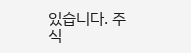있습니다. 주식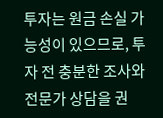투자는 원금 손실 가능성이 있으므로, 투자 전 충분한 조사와 전문가 상담을 권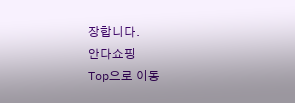장합니다.
안다쇼핑
Top으로 이동